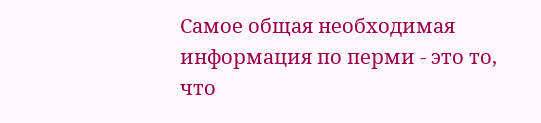Самое общая необходимая информация по перми - это то, что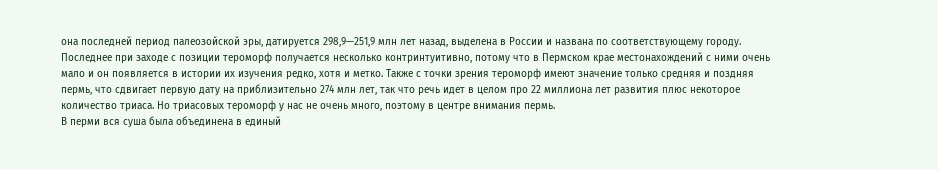она последней период палеозойской эры, датируется 298,9—251,9 млн лет назад, выделена в России и названа по соответствующему городу. Последнее при заходе с позиции тероморф получается несколько контринтуитивно, потому что в Пермском крае местонахождений с ними очень мало и он появляется в истории их изучения редко, хотя и метко. Также с точки зрения тероморф имеют значение только средняя и поздняя пермь, что сдвигает первую дату на приблизительно 274 млн лет, так что речь идет в целом про 22 миллиона лет развития плюс некоторое количество триаса. Но триасовых тероморф у нас не очень много, поэтому в центре внимания пермь.
В перми вся суша была объединена в единый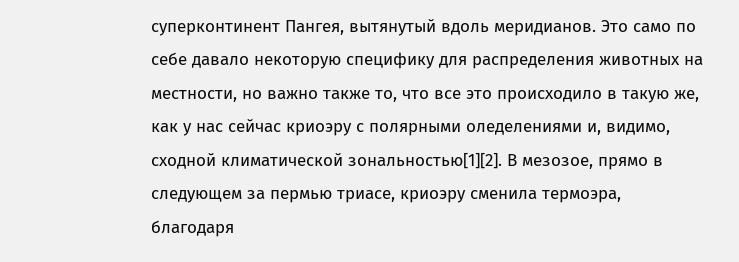суперконтинент Пангея, вытянутый вдоль меридианов. Это само по себе давало некоторую специфику для распределения животных на местности, но важно также то, что все это происходило в такую же, как у нас сейчас криоэру с полярными оледелениями и, видимо, сходной климатической зональностью[1][2]. В мезозое, прямо в следующем за пермью триасе, криоэру сменила термоэра, благодаря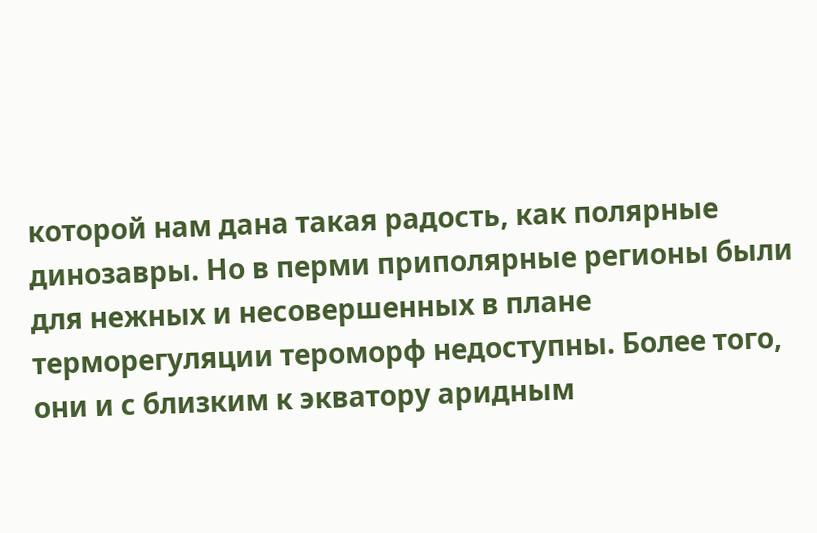которой нам дана такая радость, как полярные динозавры. Но в перми приполярные регионы были для нежных и несовершенных в плане терморегуляции тероморф недоступны. Более того, они и с близким к экватору аридным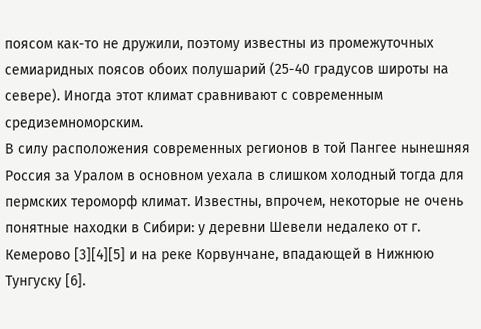поясом как-то не дружили, поэтому известны из промежуточных семиаридных поясов обоих полушарий (25-40 градусов широты на севере). Иногда этот климат сравнивают с современным средиземноморским.
В силу расположения современных регионов в той Пангее нынешняя Россия за Уралом в основном уехала в слишком холодный тогда для пермских тероморф климат. Известны, впрочем, некоторые не очень понятные находки в Сибири: у деревни Шевели недалеко от г. Кемерово [3][4][5] и на реке Корвунчане, впадающей в Нижнюю Тунгуску [6].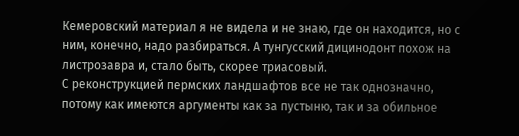Кемеровский материал я не видела и не знаю, где он находится, но с ним, конечно, надо разбираться. А тунгусский дицинодонт похож на листрозавра и, стало быть, скорее триасовый.
С реконструкцией пермских ландшафтов все не так однозначно, потому как имеются аргументы как за пустыню, так и за обильное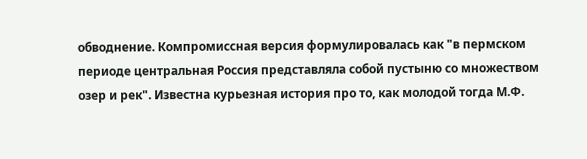обводнение. Компромиссная версия формулировалась как "в пермском периоде центральная Россия представляла собой пустыню со множеством озер и рек". Известна курьезная история про то, как молодой тогда М.Ф.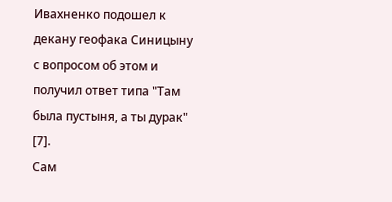Ивахненко подошел к декану геофака Синицыну с вопросом об этом и получил ответ типа "Там была пустыня, а ты дурак" [7].
Сам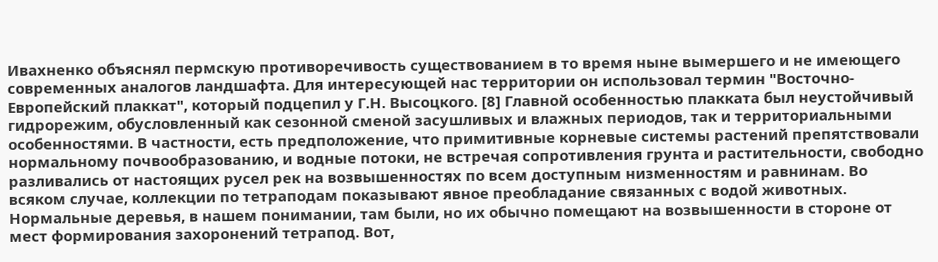Ивахненко объяснял пермскую противоречивость существованием в то время ныне вымершего и не имеющего современных аналогов ландшафта. Для интересующей нас территории он использовал термин "Восточно-Европейский плаккат", который подцепил у Г.Н. Высоцкого. [8] Главной особенностью плакката был неустойчивый гидрорежим, обусловленный как сезонной сменой засушливых и влажных периодов, так и территориальными особенностями. В частности, есть предположение, что примитивные корневые системы растений препятствовали нормальному почвообразованию, и водные потоки, не встречая сопротивления грунта и растительности, свободно разливались от настоящих русел рек на возвышенностях по всем доступным низменностям и равнинам. Во всяком случае, коллекции по тетраподам показывают явное преобладание связанных с водой животных.
Нормальные деревья, в нашем понимании, там были, но их обычно помещают на возвышенности в стороне от мест формирования захоронений тетрапод. Вот,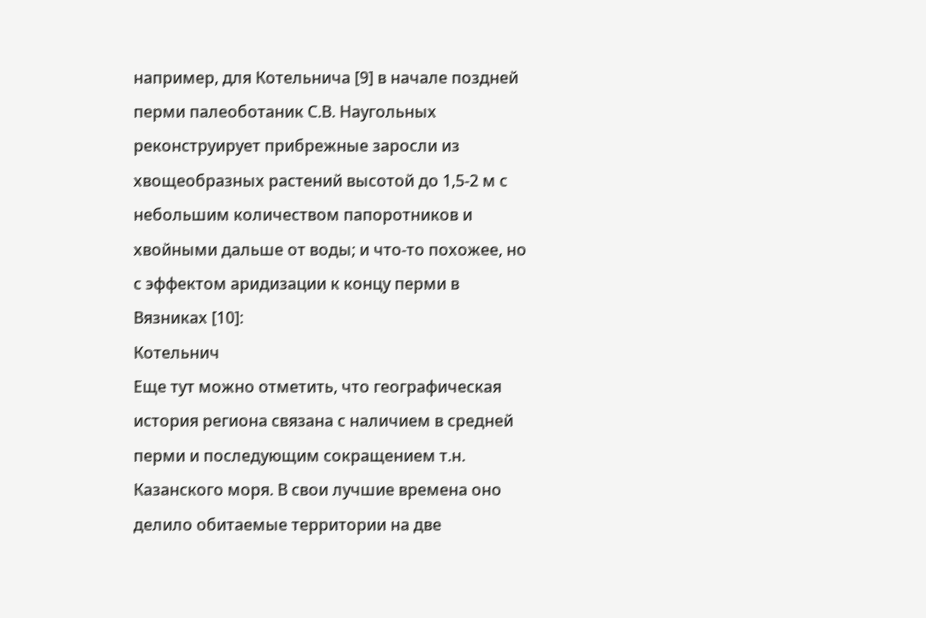например, для Котельнича [9] в начале поздней перми палеоботаник С.В. Наугольных реконструирует прибрежные заросли из хвощеобразных растений высотой до 1,5-2 м с небольшим количеством папоротников и хвойными дальше от воды; и что-то похожее, но с эффектом аридизации к концу перми в Вязниках [10]:
Котельнич
Еще тут можно отметить, что географическая история региона связана с наличием в средней перми и последующим сокращением т.н. Казанского моря. В свои лучшие времена оно делило обитаемые территории на две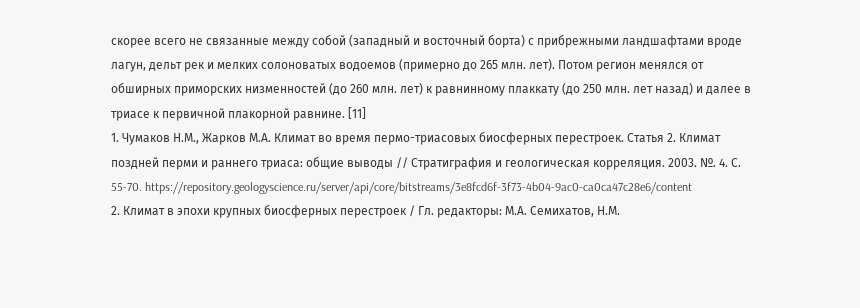скорее всего не связанные между собой (западный и восточный борта) с прибрежными ландшафтами вроде лагун, дельт рек и мелких солоноватых водоемов (примерно до 265 млн. лет). Потом регион менялся от обширных приморских низменностей (до 260 млн. лет) к равнинному плаккату (до 250 млн. лет назад) и далее в триасе к первичной плакорной равнине. [11]
1. Чумаков Н.М., Жарков М.А. Климат во время пермо-триасовых биосферных перестроек. Статья 2. Климат поздней перми и раннего триаса: общие выводы // Стратиграфия и геологическая корреляция. 2003. №. 4. С. 55-70. https://repository.geologyscience.ru/server/api/core/bitstreams/3e8fcd6f-3f73-4b04-9ac0-ca0ca47c28e6/content
2. Климат в эпохи крупных биосферных перестроек / Гл. редакторы: М.А. Семихатов, Н.М.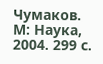Чумаков. М: Наука, 2004. 299 с.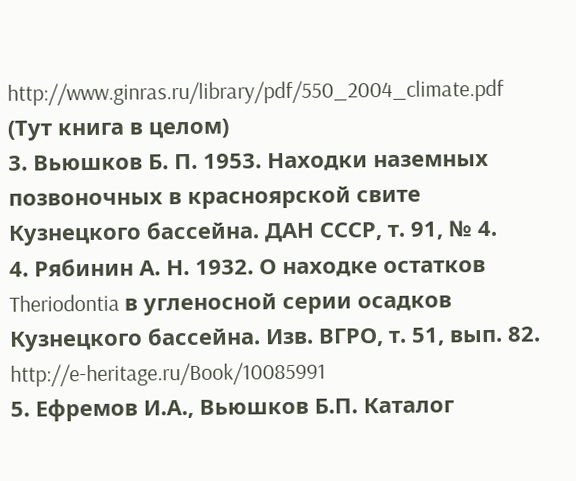http://www.ginras.ru/library/pdf/550_2004_climate.pdf (Тут книга в целом)
3. Вьюшков Б. П. 1953. Находки наземных позвоночных в красноярской свите Кузнецкого бассейна. ДАН СССР, т. 91, № 4.
4. Рябинин А. Н. 1932. О находке остатков Theriodontia в угленосной серии осадков Кузнецкого бассейна. Изв. ВГРО, т. 51, вып. 82. http://e-heritage.ru/Book/10085991
5. Ефремов И.А., Вьюшков Б.П. Каталог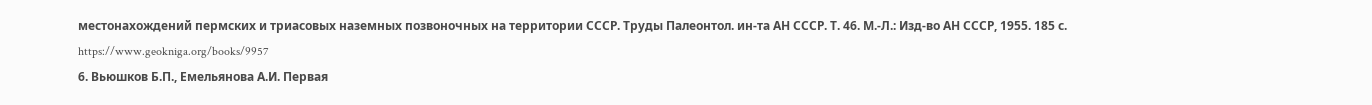местонахождений пермских и триасовых наземных позвоночных на территории СССР. Труды Палеонтол. ин-та АН СССР. Т. 46. М.-Л.: Изд-во АН СССР, 1955. 185 с. https://www.geokniga.org/books/9957
6. Вьюшков Б.П., Емельянова А.И. Первая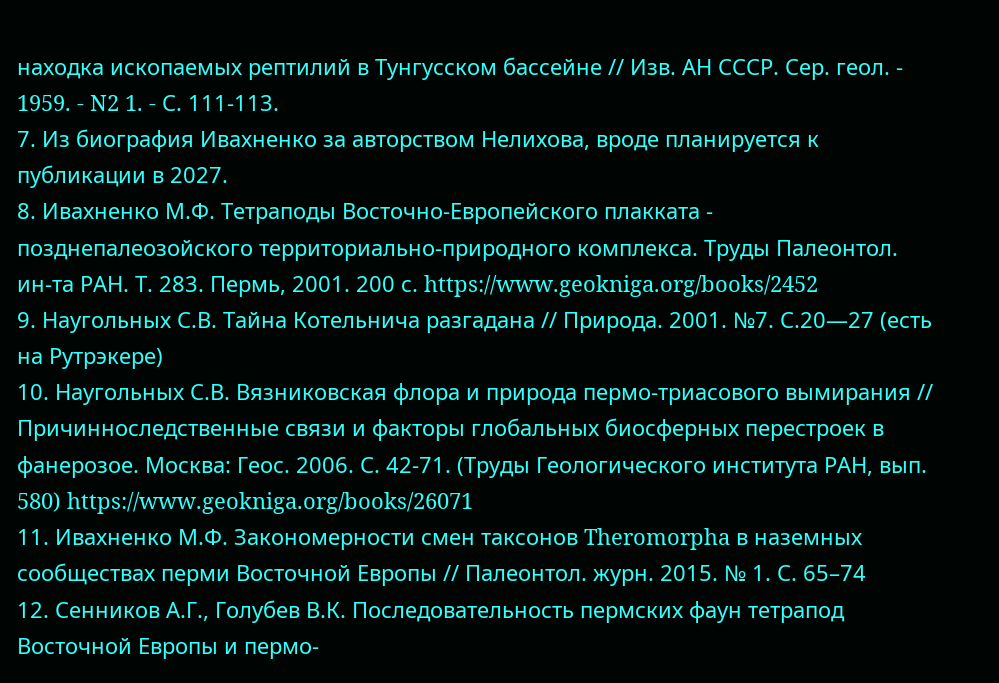находка ископаемых рептилий в Тунгусском бассейне // Изв. АН СССР. Сер. геол. - 1959. - N2 1. - С. 111-113.
7. Из биография Ивахненко за авторством Нелихова, вроде планируется к публикации в 2027.
8. Ивахненко М.Ф. Тетраподы Восточно-Европейского плакката - позднепалеозойского территориально-природного комплекса. Труды Палеонтол. ин-та РАН. Т. 283. Пермь, 2001. 200 с. https://www.geokniga.org/books/2452
9. Наугольных С.В. Тайна Котельнича разгадана // Природа. 2001. №7. С.20—27 (есть на Рутрэкере)
10. Наугольных С.В. Вязниковская флора и природа пермо-триасового вымирания // Причинноследственные связи и факторы глобальных биосферных перестроек в фанерозое. Москва: Геос. 2006. С. 42-71. (Труды Геологического института РАН, вып. 580) https://www.geokniga.org/books/26071
11. Ивахненко М.Ф. Закономерности смен таксонов Theromorpha в наземных сообществах перми Восточной Европы // Палеонтол. журн. 2015. № 1. С. 65–74
12. Сенников А.Г., Голубев В.К. Последовательность пермских фаун тетрапод Восточной Европы и пермо-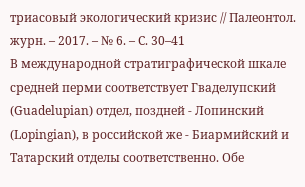триасовый экологический кризис // Палеонтол. журн. – 2017. – № 6. – С. 30–41
В международной стратиграфической шкале средней перми соответствует Гваделупский (Guadelupian) отдел, поздней - Лопинский (Lopingian), в российской же - Биармийский и Татарский отделы соответственно. Обе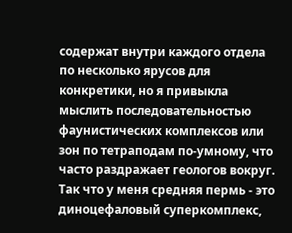содержат внутри каждого отдела по несколько ярусов для конкретики, но я привыкла мыслить последовательностью фаунистических комплексов или зон по тетраподам по-умному, что часто раздражает геологов вокруг. Так что у меня средняя пермь - это диноцефаловый суперкомплекс,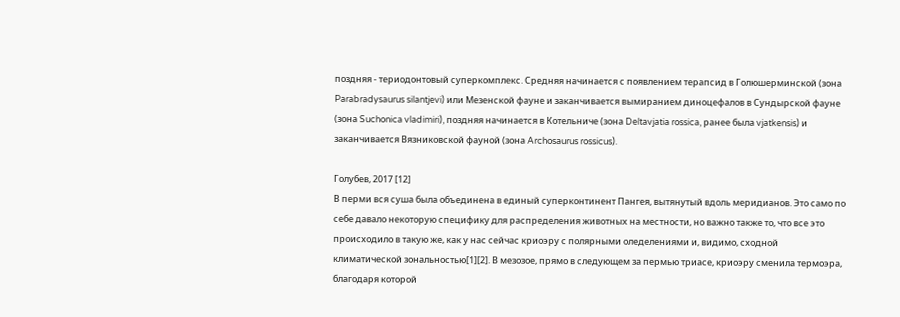поздняя - териодонтовый суперкомплекс. Средняя начинается с появлением терапсид в Голюшерминской (зона Parabradysaurus silantjevi) или Мезенской фауне и заканчивается вымиранием диноцефалов в Сундырской фауне (зона Suchonica vladimiri), поздняя начинается в Котельниче (зона Deltavjatia rossica, ранее была vjatkensis) и заканчивается Вязниковской фауной (зона Archosaurus rossicus).

Голубев, 2017 [12]
В перми вся суша была объединена в единый суперконтинент Пангея, вытянутый вдоль меридианов. Это само по себе давало некоторую специфику для распределения животных на местности, но важно также то, что все это происходило в такую же, как у нас сейчас криоэру с полярными оледелениями и, видимо, сходной климатической зональностью[1][2]. В мезозое, прямо в следующем за пермью триасе, криоэру сменила термоэра, благодаря которой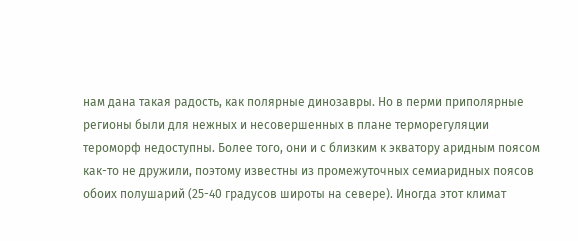нам дана такая радость, как полярные динозавры. Но в перми приполярные регионы были для нежных и несовершенных в плане терморегуляции тероморф недоступны. Более того, они и с близким к экватору аридным поясом как-то не дружили, поэтому известны из промежуточных семиаридных поясов обоих полушарий (25-40 градусов широты на севере). Иногда этот климат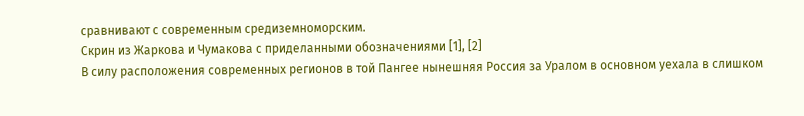сравнивают с современным средиземноморским.
Скрин из Жаркова и Чумакова с приделанными обозначениями [1], [2]
В силу расположения современных регионов в той Пангее нынешняя Россия за Уралом в основном уехала в слишком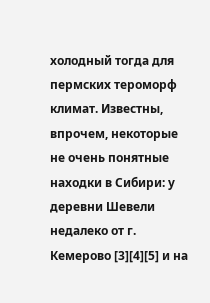холодный тогда для пермских тероморф климат. Известны, впрочем, некоторые не очень понятные находки в Сибири: у деревни Шевели недалеко от г. Кемерово [3][4][5] и на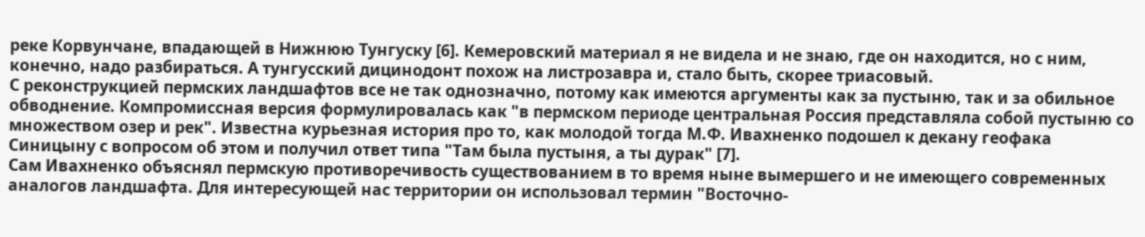реке Корвунчане, впадающей в Нижнюю Тунгуску [6]. Кемеровский материал я не видела и не знаю, где он находится, но с ним, конечно, надо разбираться. А тунгусский дицинодонт похож на листрозавра и, стало быть, скорее триасовый.
С реконструкцией пермских ландшафтов все не так однозначно, потому как имеются аргументы как за пустыню, так и за обильное обводнение. Компромиссная версия формулировалась как "в пермском периоде центральная Россия представляла собой пустыню со множеством озер и рек". Известна курьезная история про то, как молодой тогда М.Ф. Ивахненко подошел к декану геофака Синицыну с вопросом об этом и получил ответ типа "Там была пустыня, а ты дурак" [7].
Сам Ивахненко объяснял пермскую противоречивость существованием в то время ныне вымершего и не имеющего современных аналогов ландшафта. Для интересующей нас территории он использовал термин "Восточно-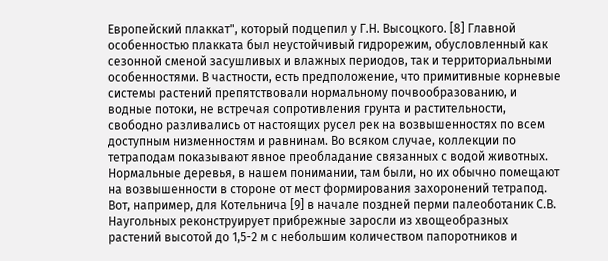Европейский плаккат", который подцепил у Г.Н. Высоцкого. [8] Главной особенностью плакката был неустойчивый гидрорежим, обусловленный как сезонной сменой засушливых и влажных периодов, так и территориальными особенностями. В частности, есть предположение, что примитивные корневые системы растений препятствовали нормальному почвообразованию, и водные потоки, не встречая сопротивления грунта и растительности, свободно разливались от настоящих русел рек на возвышенностях по всем доступным низменностям и равнинам. Во всяком случае, коллекции по тетраподам показывают явное преобладание связанных с водой животных.
Нормальные деревья, в нашем понимании, там были, но их обычно помещают на возвышенности в стороне от мест формирования захоронений тетрапод. Вот, например, для Котельнича [9] в начале поздней перми палеоботаник С.В. Наугольных реконструирует прибрежные заросли из хвощеобразных растений высотой до 1,5-2 м с небольшим количеством папоротников и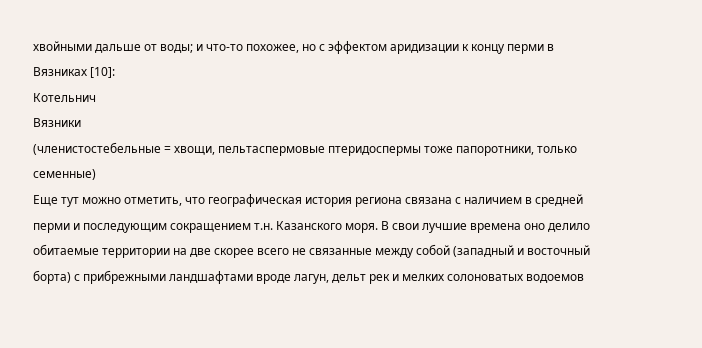хвойными дальше от воды; и что-то похожее, но с эффектом аридизации к концу перми в Вязниках [10]:
Котельнич
Вязники
(членистостебельные = хвощи, пельтаспермовые птеридоспермы тоже папоротники, только семенные)
Еще тут можно отметить, что географическая история региона связана с наличием в средней перми и последующим сокращением т.н. Казанского моря. В свои лучшие времена оно делило обитаемые территории на две скорее всего не связанные между собой (западный и восточный борта) с прибрежными ландшафтами вроде лагун, дельт рек и мелких солоноватых водоемов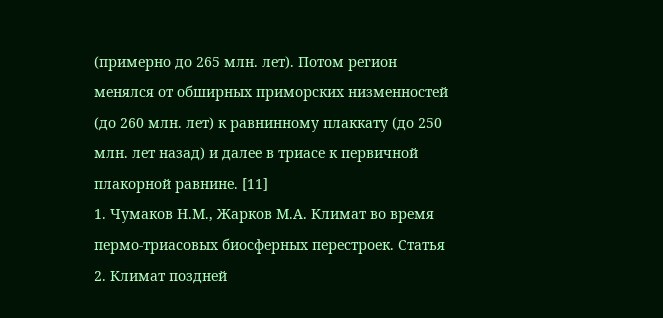(примерно до 265 млн. лет). Потом регион менялся от обширных приморских низменностей (до 260 млн. лет) к равнинному плаккату (до 250 млн. лет назад) и далее в триасе к первичной плакорной равнине. [11]
1. Чумаков Н.М., Жарков М.А. Климат во время пермо-триасовых биосферных перестроек. Статья 2. Климат поздней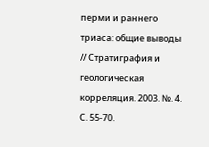перми и раннего триаса: общие выводы // Стратиграфия и геологическая корреляция. 2003. №. 4. С. 55-70.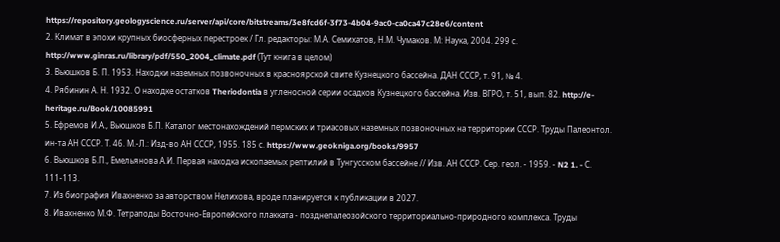https://repository.geologyscience.ru/server/api/core/bitstreams/3e8fcd6f-3f73-4b04-9ac0-ca0ca47c28e6/content
2. Климат в эпохи крупных биосферных перестроек / Гл. редакторы: М.А. Семихатов, Н.М. Чумаков. М: Наука, 2004. 299 с. http://www.ginras.ru/library/pdf/550_2004_climate.pdf (Тут книга в целом)
3. Вьюшков Б. П. 1953. Находки наземных позвоночных в красноярской свите Кузнецкого бассейна. ДАН СССР, т. 91, № 4.
4. Рябинин А. Н. 1932. О находке остатков Theriodontia в угленосной серии осадков Кузнецкого бассейна. Изв. ВГРО, т. 51, вып. 82. http://e-heritage.ru/Book/10085991
5. Ефремов И.А., Вьюшков Б.П. Каталог местонахождений пермских и триасовых наземных позвоночных на территории СССР. Труды Палеонтол. ин-та АН СССР. Т. 46. М.-Л.: Изд-во АН СССР, 1955. 185 с. https://www.geokniga.org/books/9957
6. Вьюшков Б.П., Емельянова А.И. Первая находка ископаемых рептилий в Тунгусском бассейне // Изв. АН СССР. Сер. геол. - 1959. - N2 1. - С. 111-113.
7. Из биография Ивахненко за авторством Нелихова, вроде планируется к публикации в 2027.
8. Ивахненко М.Ф. Тетраподы Восточно-Европейского плакката - позднепалеозойского территориально-природного комплекса. Труды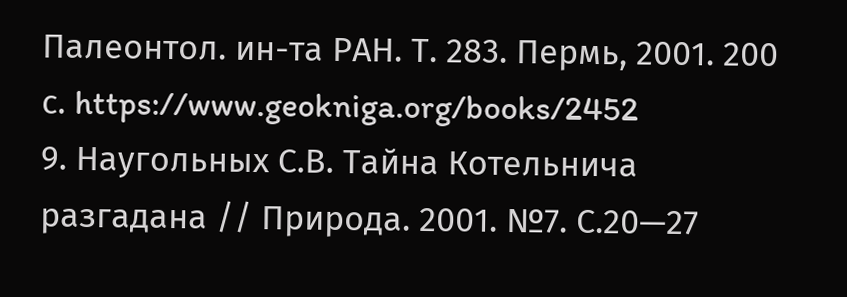Палеонтол. ин-та РАН. Т. 283. Пермь, 2001. 200 с. https://www.geokniga.org/books/2452
9. Наугольных С.В. Тайна Котельнича разгадана // Природа. 2001. №7. С.20—27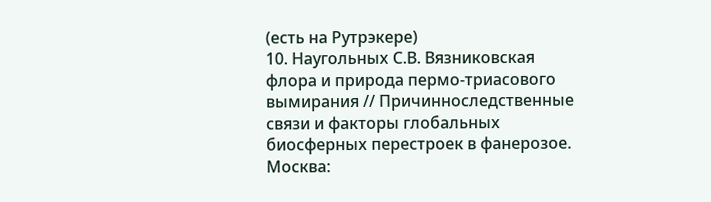(есть на Рутрэкере)
10. Наугольных С.В. Вязниковская флора и природа пермо-триасового вымирания // Причинноследственные связи и факторы глобальных биосферных перестроек в фанерозое. Москва: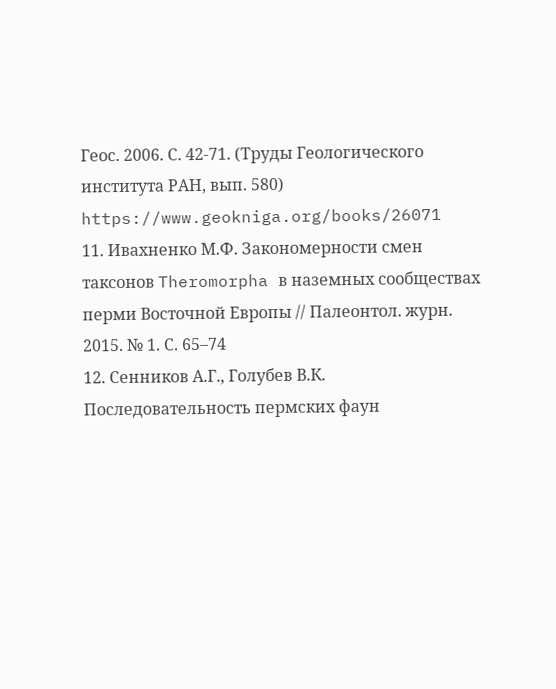Геос. 2006. С. 42-71. (Труды Геологического института РАН, вып. 580) https://www.geokniga.org/books/26071
11. Ивахненко М.Ф. Закономерности смен таксонов Theromorpha в наземных сообществах перми Восточной Европы // Палеонтол. журн. 2015. № 1. С. 65–74
12. Сенников А.Г., Голубев В.К. Последовательность пермских фаун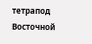тетрапод Восточной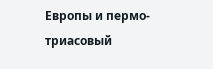Европы и пермо-триасовый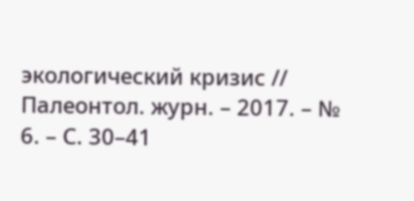экологический кризис // Палеонтол. журн. – 2017. – № 6. – С. 30–41